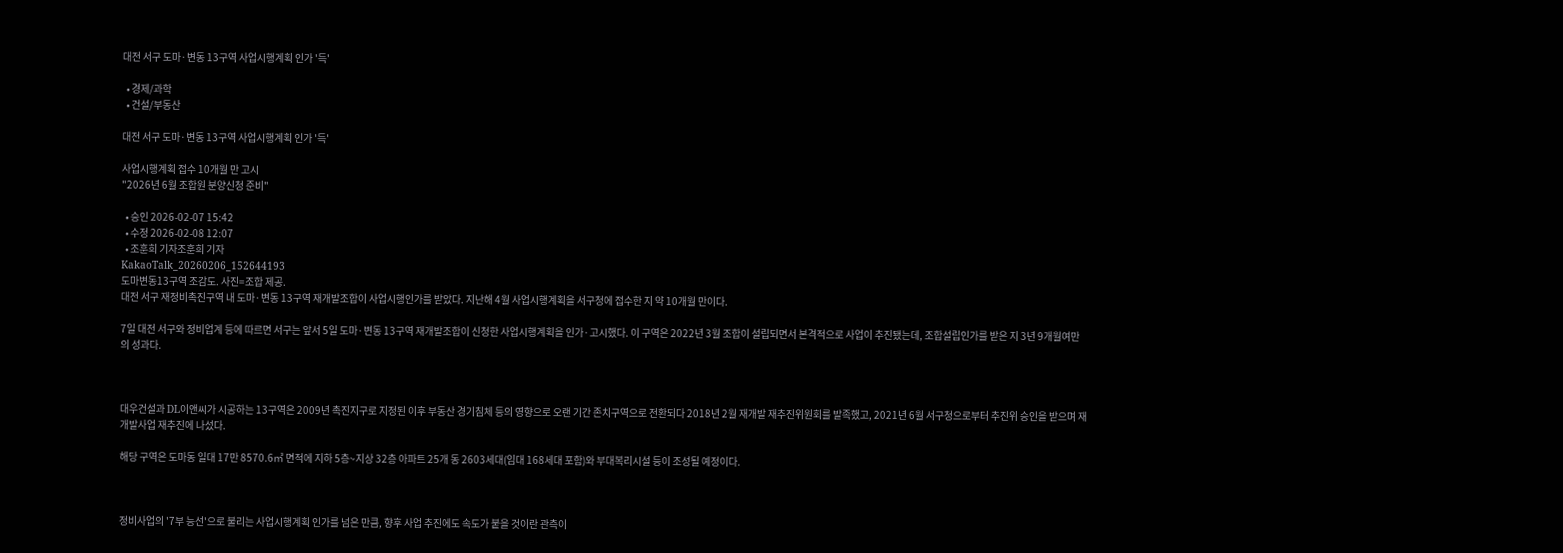대전 서구 도마·변동 13구역 사업시행계획 인가 '득'

  • 경제/과학
  • 건설/부동산

대전 서구 도마·변동 13구역 사업시행계획 인가 '득'

사업시행계획 접수 10개월 만 고시
"2026년 6월 조합원 분양신청 준비"

  • 승인 2026-02-07 15:42
  • 수정 2026-02-08 12:07
  • 조훈희 기자조훈희 기자
KakaoTalk_20260206_152644193
도마변동13구역 조감도. 사진=조합 제공.
대전 서구 재정비촉진구역 내 도마·변동 13구역 재개발조합이 사업시행인가를 받았다. 지난해 4월 사업시행계획을 서구청에 접수한 지 약 10개월 만이다.

7일 대전 서구와 정비업계 등에 따르면 서구는 앞서 5일 도마·변동 13구역 재개발조합이 신청한 사업시행계획을 인가·고시했다. 이 구역은 2022년 3월 조합이 설립되면서 본격적으로 사업이 추진됐는데, 조합설립인가를 받은 지 3년 9개월여만의 성과다.



대우건설과 DL이앤씨가 시공하는 13구역은 2009년 촉진지구로 지정된 이후 부동산 경기침체 등의 영향으로 오랜 기간 존치구역으로 전환되다 2018년 2월 재개발 재추진위원회를 발족했고, 2021년 6월 서구청으로부터 추진위 승인을 받으며 재개발사업 재추진에 나섰다.

해당 구역은 도마동 일대 17만 8570.6㎡ 면적에 지하 5층~지상 32층 아파트 25개 동 2603세대(임대 168세대 포함)와 부대복리시설 등이 조성될 예정이다.



정비사업의 '7부 능선'으로 불리는 사업시행계획 인가를 넘은 만큼, 향후 사업 추진에도 속도가 붙을 것이란 관측이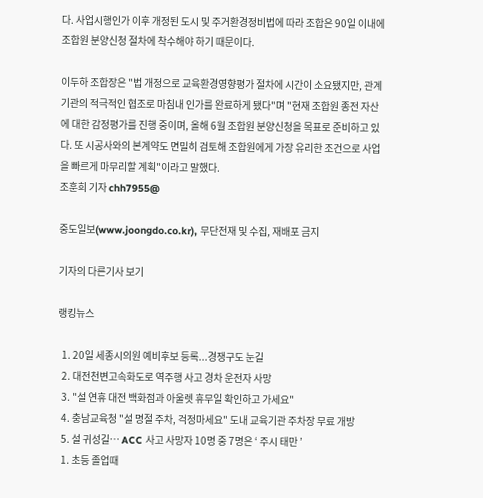다. 사업시행인가 이후 개정된 도시 및 주거환경정비법에 따라 조합은 90일 이내에 조합원 분양신청 절차에 착수해야 하기 때문이다.

이두하 조합장은 "법 개정으로 교육환경영향평가 절차에 시간이 소요됐지만, 관계기관의 적극적인 협조로 마침내 인가를 완료하게 됐다"며 "현재 조합원 종전 자산에 대한 감정평가를 진행 중이며, 올해 6월 조합원 분양신청을 목표로 준비하고 있다. 또 시공사와의 본계약도 면밀히 검토해 조합원에게 가장 유리한 조건으로 사업을 빠르게 마무리할 계획"이라고 말했다.
조훈희 기자 chh7955@

중도일보(www.joongdo.co.kr), 무단전재 및 수집, 재배포 금지

기자의 다른기사 보기

랭킹뉴스

  1. 20일 세종시의원 예비후보 등록...경쟁구도 눈길
  2. 대전천변고속화도로 역주행 사고 경차 운전자 사망
  3. "설 연휴 대전 백화점과 아울렛 휴무일 확인하고 가세요"
  4. 충남교육청 "설 명절 주차, 걱정마세요" 도내 교육기관 주차장 무료 개방
  5. 설 귀성길… ACC 사고 사망자 10명 중 7명은 ‘ 주시 태만 ’
  1. 초등 졸업때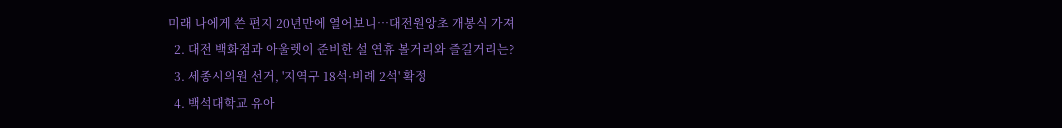미래 나에게 쓴 편지 20년만에 열어보니…대전원앙초 개봉식 가져
  2. 대전 백화점과 아울렛이 준비한 설 연휴 볼거리와 즐길거리는?
  3. 세종시의원 선거, '지역구 18석·비례 2석' 확정
  4. 백석대학교 유아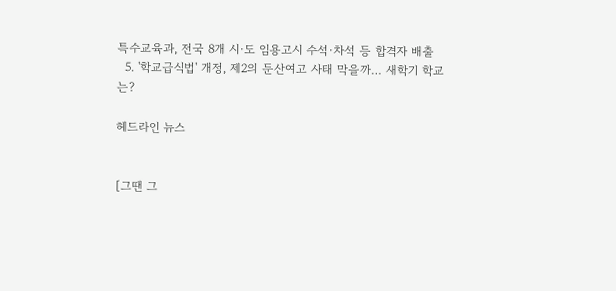특수교육과, 전국 8개 시·도 임용고시 수석·차석 등 합격자 배출
  5. '학교급식법' 개정, 제2의 둔산여고 사태 막을까… 새학기 학교는?

헤드라인 뉴스


[그땐 그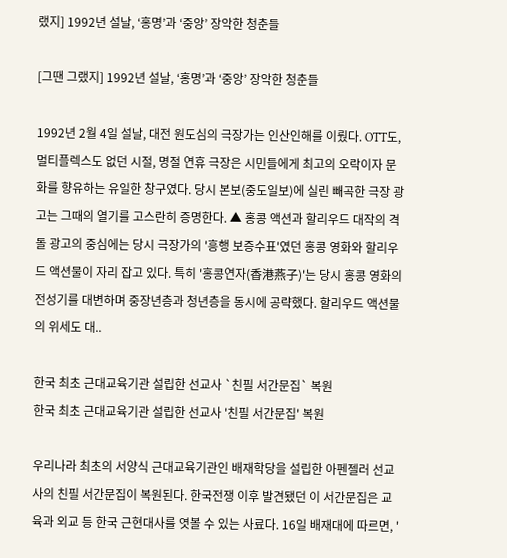랬지] 1992년 설날, ‘홍명’과 ‘중앙’ 장악한 청춘들

[그땐 그랬지] 1992년 설날, ‘홍명’과 ‘중앙’ 장악한 청춘들

1992년 2월 4일 설날, 대전 원도심의 극장가는 인산인해를 이뤘다. OTT도, 멀티플렉스도 없던 시절, 명절 연휴 극장은 시민들에게 최고의 오락이자 문화를 향유하는 유일한 창구였다. 당시 본보(중도일보)에 실린 빼곡한 극장 광고는 그때의 열기를 고스란히 증명한다. ▲ 홍콩 액션과 할리우드 대작의 격돌 광고의 중심에는 당시 극장가의 '흥행 보증수표'였던 홍콩 영화와 할리우드 액션물이 자리 잡고 있다. 특히 '홍콩연자(香港燕子)'는 당시 홍콩 영화의 전성기를 대변하며 중장년층과 청년층을 동시에 공략했다. 할리우드 액션물의 위세도 대..

한국 최초 근대교육기관 설립한 선교사 `친필 서간문집` 복원
한국 최초 근대교육기관 설립한 선교사 '친필 서간문집' 복원

우리나라 최초의 서양식 근대교육기관인 배재학당을 설립한 아펜젤러 선교사의 친필 서간문집이 복원된다. 한국전쟁 이후 발견됐던 이 서간문집은 교육과 외교 등 한국 근현대사를 엿볼 수 있는 사료다. 16일 배재대에 따르면, '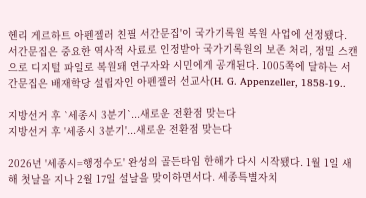헨리 게르하트 아펜젤러 친필 서간문집'이 국가기록원 복원 사업에 선정됐다. 서간문집은 중요한 역사적 사료로 인정받아 국가기록원의 보존 처리, 정밀 스캔으로 디지털 파일로 복원돼 연구자와 시민에게 공개된다. 1005쪽에 달하는 서간문집은 배재학당 설립자인 아펜젤러 선교사(H. G. Appenzeller, 1858-19..

지방선거 후 `세종시 3분기`...새로운 전환점 맞는다
지방선거 후 '세종시 3분기'...새로운 전환점 맞는다

2026년 '세종시=행정수도' 완성의 골든타임 한해가 다시 시작됐다. 1월 1일 새해 첫날을 지나 2월 17일 설날을 맞이하면서다. 세종특별자치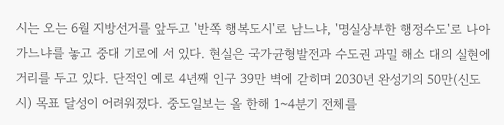시는 오는 6월 지방선거를 앞두고 '반쪽 행복도시'로 남느냐, '명실상부한 행정수도'로 나아가느냐를 놓고 중대 기로에 서 있다. 현실은 국가균형발전과 수도권 과밀 해소 대의 실현에 거리를 두고 있다. 단적인 예로 4년째 인구 39만 벽에 갇히며 2030년 완성기의 50만(신도시) 목표 달성이 어려워졌다. 중도일보는 올 한해 1~4분기 전체를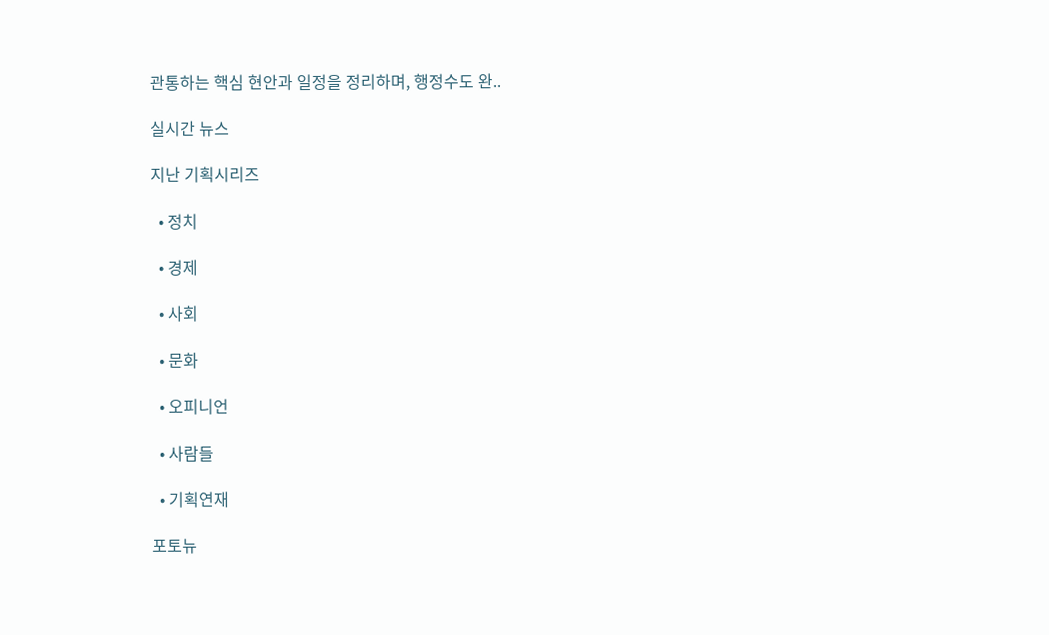관통하는 핵심 현안과 일정을 정리하며, 행정수도 완..

실시간 뉴스

지난 기획시리즈

  • 정치

  • 경제

  • 사회

  • 문화

  • 오피니언

  • 사람들

  • 기획연재

포토뉴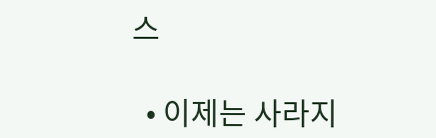스

  • 이제는 사라지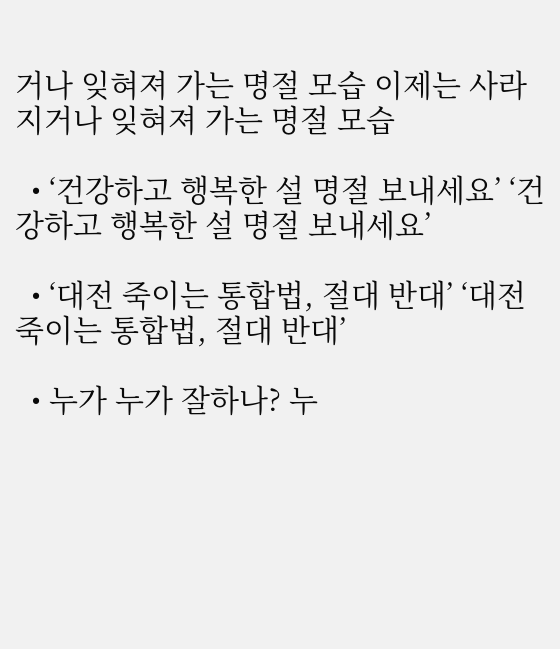거나 잊혀져 가는 명절 모습 이제는 사라지거나 잊혀져 가는 명절 모습

  • ‘건강하고 행복한 설 명절 보내세요’ ‘건강하고 행복한 설 명절 보내세요’

  • ‘대전 죽이는 통합법, 절대 반대’ ‘대전 죽이는 통합법, 절대 반대’

  • 누가 누가 잘하나? 누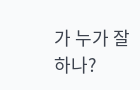가 누가 잘하나?